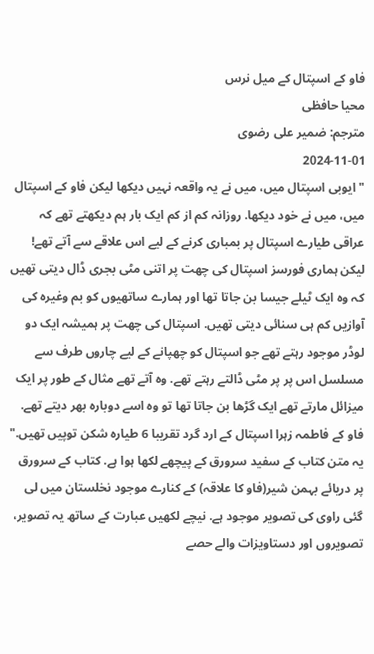فاو کے اسپتال کے میل نرس
محیا حافظی
مترجم: ضمیر علی رضوی
2024-11-01
"ایوبی اسپتال میں، میں نے یہ واقعہ نہیں دیکھا لیکن فاو کے اسپتال میں، میں نے خود دیکھا. روزانہ کم از کم ایک بار ہم دیکھتے تھے کہ عراقی طیارے اسپتال پر بمباری کرنے کے لیے اس علاقے سے آتے تھے! لیکن ہماری فورسز اسپتال کی چھت پر اتنی مٹی بجری ڈال دیتی تھیں کہ وہ ایک ٹیلے جیسا بن جاتا تھا اور ہمارے ساتھیوں کو بم وغیرہ کی آوازیں کم ہی سنائی دیتی تھیں. اسپتال کی چھت پر ہمیشہ ایک دو لوڈر موجود رہتے تھے جو اسپتال کو چھپانے کے لیے چاروں طرف سے مسلسل اس پر پر مٹی ڈالتے رہتے تھے. وہ آتے تھے مثال کے طور پر ایک میزائل مارتے تھے ایک گڑھا بن جاتا تھا تو وہ اسے دوبارہ بھر دیتے تھے. فاو کے فاطمہ زہرا اسپتال کے ارد گرد تقریبا 6 طیارہ شکن توپیں تھیں."
یہ متن کتاب کے سفید سرورق کے پیچھے لکھا ہوا ہے. کتاب کے سرورق پر دریائے بہمن شیر(فاو کا علاقہ) کے کنارے موجود نخلستان میں لی گئی راوی کی تصویر موجود ہے. نیچے لکھیں عبارت کے ساتھ یہ تصویر، تصویروں اور دستاویزات والے حصے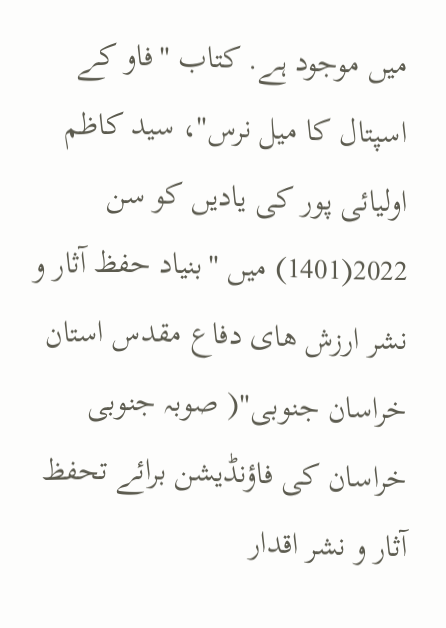میں موجود ہے. کتاب "فاو کے اسپتال کا میل نرس"، سید کاظم اولیائی پور کی یادیں کو سن 2022(1401) میں "بنیاد حفظ آثار و نشر ارزش های دفاع مقدس استان خراسان جنوبی"( صوبہ جنوبی خراسان کی فاؤنڈیشن برائے تحفظ آثار و نشر اقدار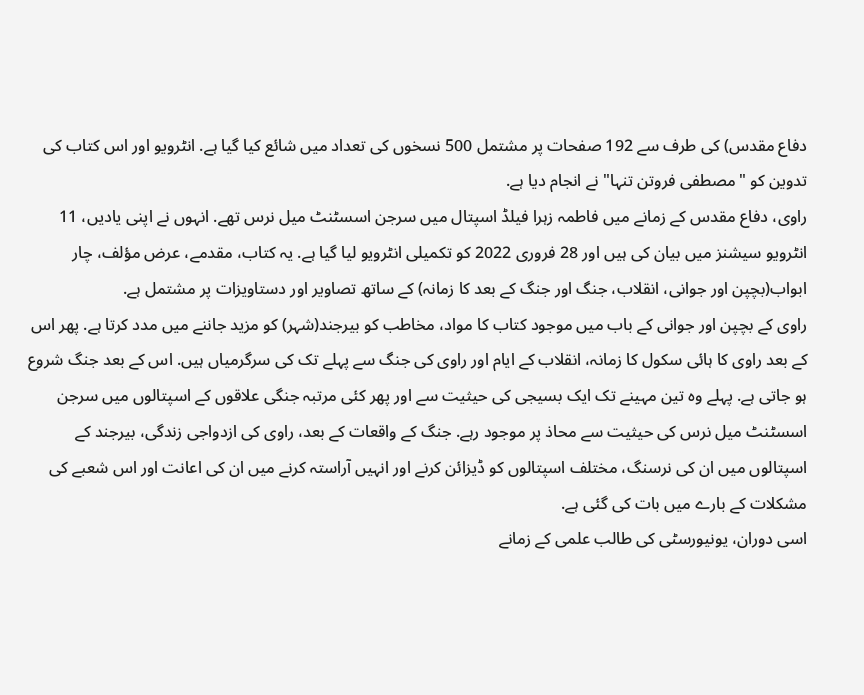دفاع مقدس) کی طرف سے 192 صفحات پر مشتمل 500 نسخوں کی تعداد میں شائع کیا گیا ہے. انٹرویو اور اس کتاب کی تدوین کو "مصطفی فروتن تنہا" نے انجام دیا ہے.
راوی، دفاع مقدس کے زمانے میں فاطمہ زہرا فیلڈ اسپتال میں سرجن اسسٹنٹ میل نرس تھے. انہوں نے اپنی یادیں، 11 انٹرویو سیشنز میں بیان کی ہیں اور 28 فروری 2022 کو تکمیلی انٹرویو لیا گیا ہے. یہ کتاب، مقدمے، عرض مؤلف، چار ابواب(بچپن اور جوانی، انقلاب، جنگ اور جنگ کے بعد کا زمانہ) کے ساتھ تصاویر اور دستاویزات پر مشتمل ہے.
راوی کے بچپن اور جوانی کے باب میں موجود کتاب کا مواد، مخاطب کو بیرجند(شہر) کو مزید جاننے میں مدد کرتا ہے. پھر اس کے بعد راوی کا ہائی سکول کا زمانہ، انقلاب کے ایام اور راوی کی جنگ سے پہلے تک کی سرگرمیاں ہیں. اس کے بعد جنگ شروع ہو جاتی ہے. پہلے وہ تین مہینے تک ایک بسیجی کی حیثیت سے اور پھر کئی مرتبہ جنگی علاقوں کے اسپتالوں میں سرجن اسسٹنٹ میل نرس کی حیثیت سے محاذ پر موجود رہے. جنگ کے واقعات کے بعد، راوی کی ازدواجی زندگی، بیرجند کے اسپتالوں میں ان کی نرسنگ، مختلف اسپتالوں کو ڈیزائن کرنے اور انہیں آراستہ کرنے میں ان کی اعانت اور اس شعبے کی مشکلات کے بارے میں بات کی گئی ہے.
اسی دوران، یونیورسٹی کی طالب علمی کے زمانے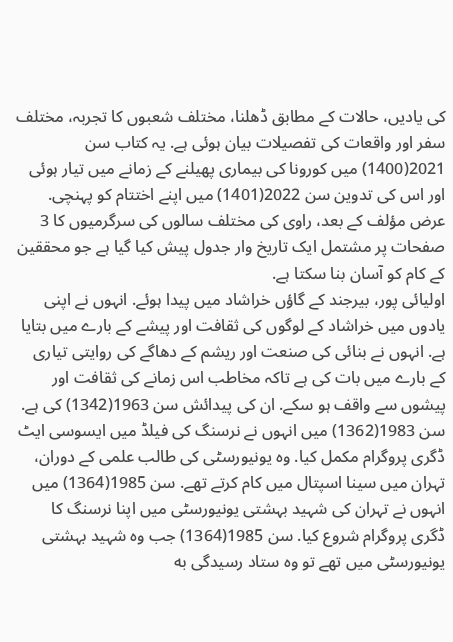کی یادیں، حالات کے مطابق ڈھلنا، مختلف شعبوں کا تجربہ، مختلف سفر اور واقعات کی تفصیلات بیان ہوئی ہے. یہ کتاب سن 2021(1400) میں کورونا کی بیماری پھیلنے کے زمانے میں تیار ہوئی اور اس کی تدوین سن 2022(1401) میں اپنے اختتام کو پہنچی. عرض مؤلف کے بعد، راوی کی مختلف سالوں کی سرگرمیوں کا 3 صفحات پر مشتمل ایک تاریخ وار جدول پیش کیا گیا ہے جو محققین کے کام کو آسان بنا سکتا ہے.
اولیائی پور، بیرجند کے گاؤں خراشاد میں پیدا ہوئے. انہوں نے اپنی یادوں میں خراشاد کے لوگوں کی ثقافت اور پیشے کے بارے میں بتایا ہے. انہوں نے بنائی کی صنعت اور ریشم کے دھاگے کی روایتی تیاری کے بارے میں بات کی ہے تاکہ مخاطب اس زمانے کی ثقافت اور پیشوں سے واقف ہو سکے. ان کی پیدائش سن 1963(1342) کی ہے. سن 1983(1362) میں انہوں نے نرسنگ کی فیلڈ میں ایسوسی ایٹ ڈگری پروگرام مکمل کیا. وہ یونیورسٹی کی طالب علمی کے دوران، تہران میں سینا اسپتال میں کام کرتے تھے. سن 1985(1364) میں انہوں نے تہران کی شہید بہشتی یونیورسٹی میں اپنا نرسنگ کا ڈگری پروگرام شروع کیا. سن 1985(1364) جب وہ شہید بہشتی یونیورسٹی میں تھے تو وہ ستاد رسیدگی به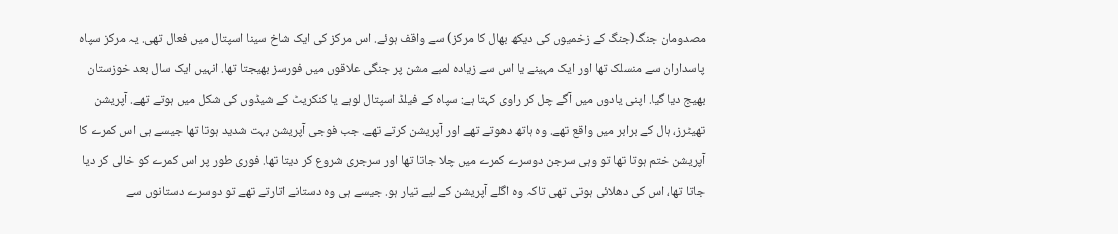مصدومان جنگ(جنگ کے زخمیوں کی دیکھ بھال کا مرکز) سے واقف ہوئے. اس مرکز کی ایک شاخ سینا اسپتال میں فعال تھی. یہ مرکز سپاہ پاسداران سے منسلک تھا اور ایک مہینے یا اس سے زیادہ لمبے مشن پر جنگی علاقوں میں فورسز بھیجتا تھا. انہیں ایک سال بعد خوزستان بھیج دیا گیا. اپنی یادوں میں آگے چل کر راوی کہتا ہے: سپاہ کے فیلڈ اسپتال لوہے یا کنکریٹ کے شیڈوں کی شکل میں ہوتے تھے. آپریشن تھیٹرز، ہال کے برابر میں واقع تھے. وہ ہاتھ دھوتے تھے اور آپریشن کرتے تھے. جب فوجی آپریشن بہت شدید ہوتا تھا جیسے ہی اس کمرے کا آپریشن ختم ہوتا تھا تو وہی سرجن دوسرے کمرے میں چلا جاتا تھا اور سرجری شروع کر دیتا تھا. فوری طور پر اس کمرے کو خالی کر دیا جاتا تھا، اس کی دھلائی ہوتی تھی تاکہ وہ اگلے آپریشن کے لیے تیار ہو. جیسے ہی وہ دستانے اتارتے تھے تو دوسرے دستانوں سے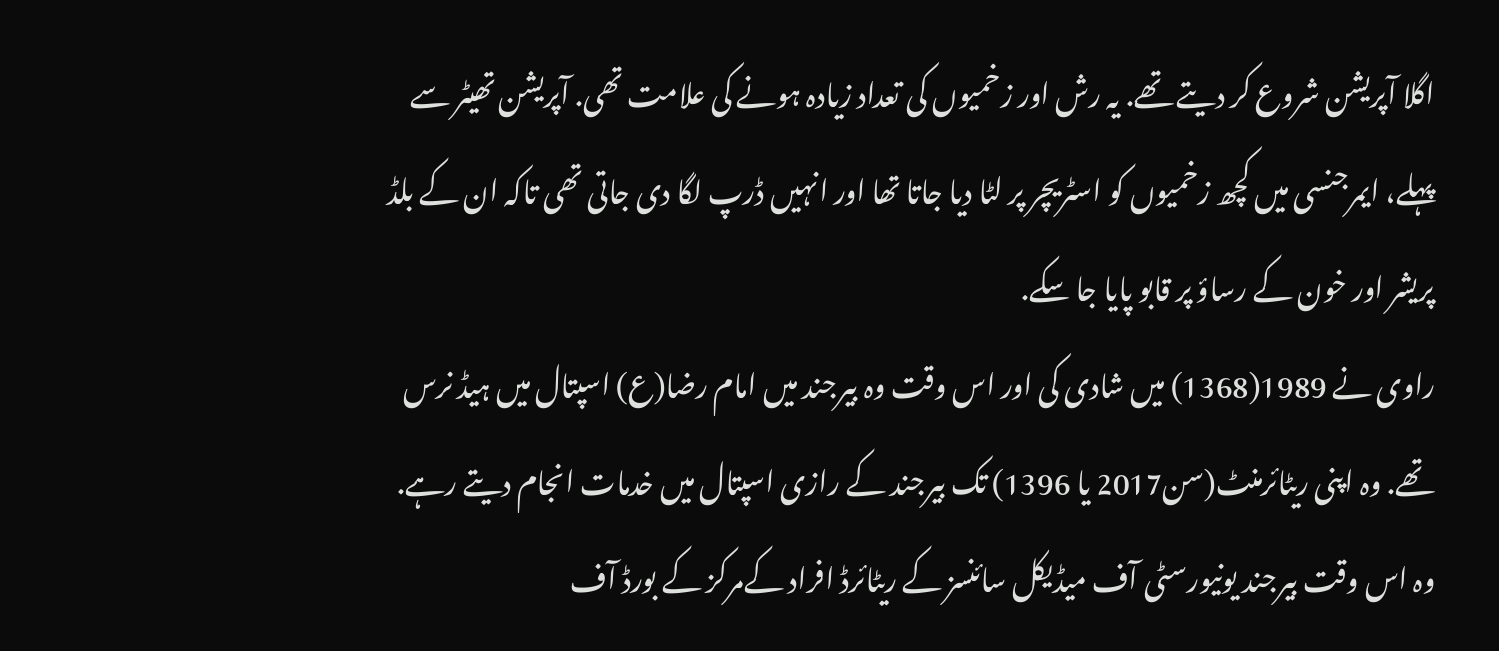اگلا آپریشن شروع کر دیتے تھے. یہ رش اور زخمیوں کی تعداد زیادہ ہونے کی علامت تھی. آپریشن تھیٹر سے پہلے، ایمرجنسی میں کچھ زخمیوں کو اسٹریچر پر لٹا دیا جاتا تھا اور انہیں ڈرپ لگا دی جاتی تھی تاکہ ان کے بلڈ پریشر اور خون کے رساؤ پر قابو پایا جا سکے.
راوی نے 1989(1368) میں شادی کی اور اس وقت وہ بیرجند میں امام رضا(ع) اسپتال میں ہیڈ نرس تھے. وہ اپنی ریٹائرمنٹ(سن2017 یا 1396) تک بیرجند کے رازی اسپتال میں خدمات انجام دیتے رہے. وہ اس وقت بیرجند یونیورسٹی آف میڈیکل سائنسز کے ریٹائرڈ افراد کےمرکز کے بورڈ آف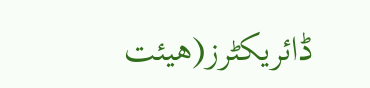ڈائریکٹرز(هیئت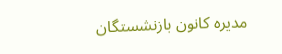مدیره کانون بازنشستگان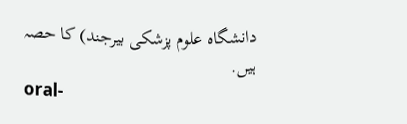دانشگاه علوم پزشکی بیرجند) کا حصہ ہیں.
oral-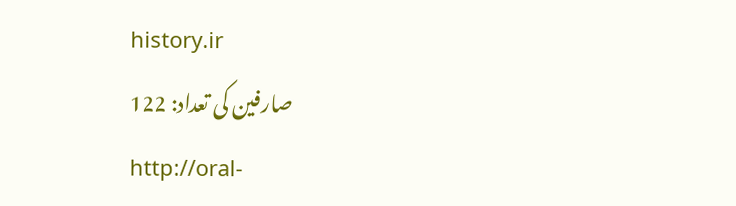history.ir
صارفین کی تعداد: 122
http://oral-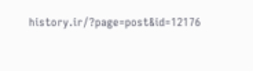history.ir/?page=post&id=12176